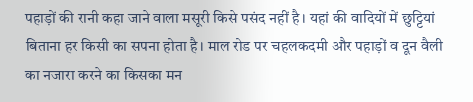पहाड़ों की रानी कहा जाने वाला मसूरी किसे पसंद नहीं है। यहां की वादियों में छुट्टियां बिताना हर किसी का सपना होता है। माल रोड पर चहलकदमी और पहाड़ों व दून वैली का नजारा करने का किसका मन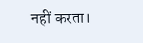नहीं करता।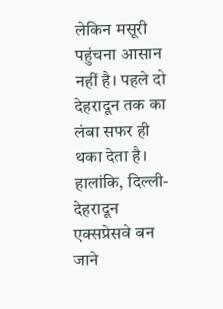लेकिन मसूरी पहुंचना आसान नहीं है। पहले दो देहरादून तक का लंबा सफर ही थका देता है। हालांकि, दिल्ली-देहरादून एक्सप्रेसवे बन जाने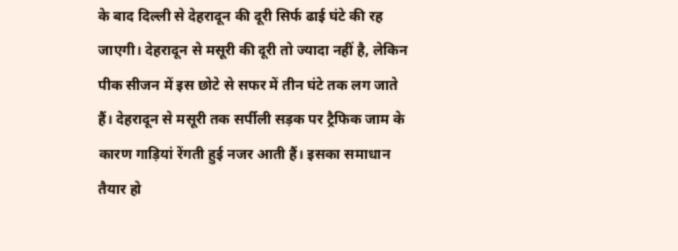के बाद दिल्ली से देहरादून की दूरी सिर्फ ढाई घंटे की रह जाएगी। देहरादून से मसूरी की दूरी तो ज्यादा नहीं है, लेकिन पीक सीजन में इस छोटे से सफर में तीन घंटे तक लग जाते हैं। देहरादून से मसूरी तक सर्पीली सड़क पर ट्रैफिक जाम के कारण गाड़ियां रेंगती हुई नजर आती हैं। इसका समाधान तैयार हो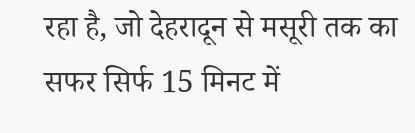रहा है, जो देहरादून से मसूरी तक का सफर सिर्फ 15 मिनट में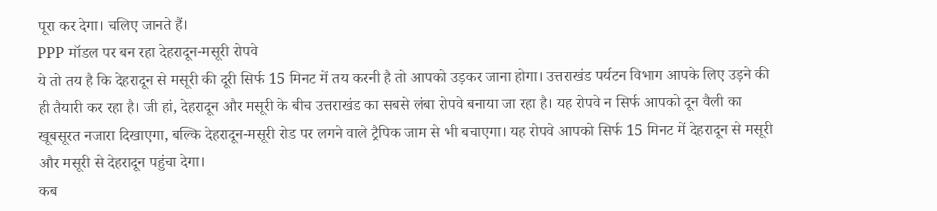पूरा कर देगा। चलिए जानते हैं।
PPP मॉडल पर बन रहा देहरादून-मसूरी रोपवे
ये तो तय है कि देहरादून से मसूरी की दूरी सिर्फ 15 मिनट में तय करनी है तो आपको उड़कर जाना होगा। उत्तराखंड पर्यटन विभाग आपके लिए उड़ने की ही तैयारी कर रहा है। जी हां, देहरादून और मसूरी के बीच उत्तराखंड का सबसे लंबा रोपवे बनाया जा रहा है। यह रोपवे न सिर्फ आपको दून वैली का खूबसूरत नजारा दिखाएगा, बल्कि देहरादून-मसूरी रोड पर लगने वाले ट्रैपिक जाम से भी बचाएगा। यह रोपवे आपको सिर्फ 15 मिनट में देहरादून से मसूरी और मसूरी से देहरादून पहुंचा देगा।
कब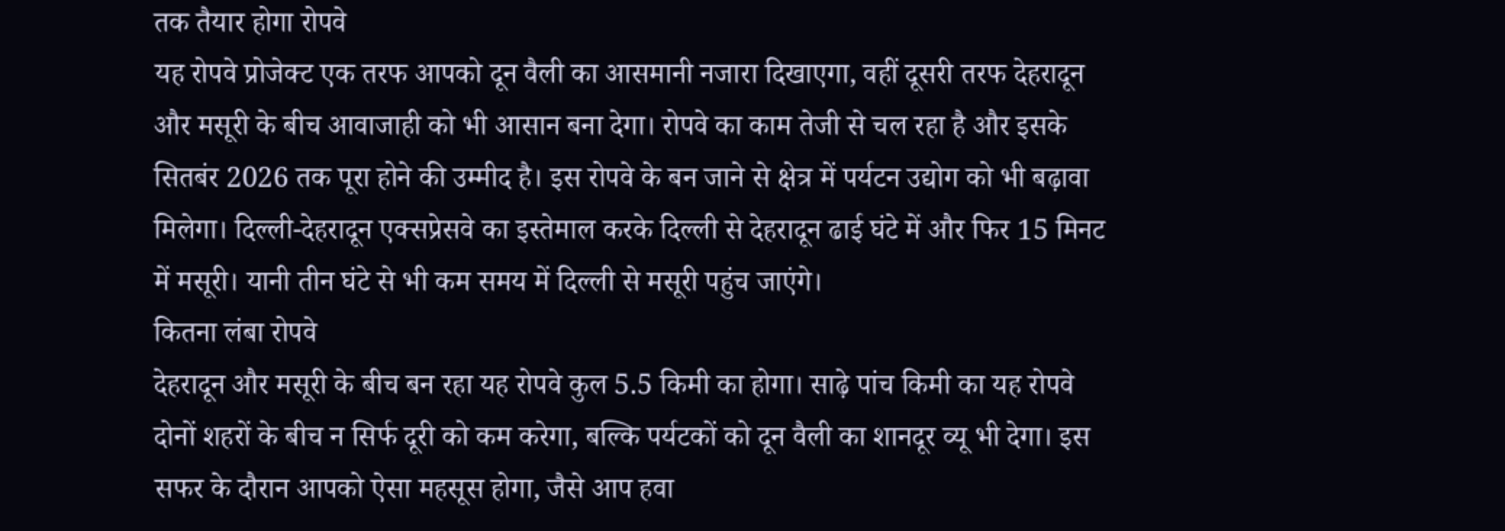तक तैयार होगा रोपवे
यह रोपवे प्रोजेक्ट एक तरफ आपको दून वैली का आसमानी नजारा दिखाएगा, वहीं दूसरी तरफ देहरादून और मसूरी के बीच आवाजाही को भी आसान बना देगा। रोपवे का काम तेजी से चल रहा है और इसके सितबंर 2026 तक पूरा होने की उम्मीद है। इस रोपवे के बन जाने से क्षेत्र में पर्यटन उद्योग को भी बढ़ावा मिलेगा। दिल्ली-देहरादून एक्सप्रेसवे का इस्तेमाल करके दिल्ली से देहरादून ढाई घंटे में और फिर 15 मिनट में मसूरी। यानी तीन घंटे से भी कम समय में दिल्ली से मसूरी पहुंच जाएंगे।
कितना लंबा रोपवे
देहरादून और मसूरी के बीच बन रहा यह रोपवे कुल 5.5 किमी का होगा। साढ़े पांच किमी का यह रोपवे दोनों शहरों के बीच न सिर्फ दूरी को कम करेगा, बल्कि पर्यटकों को दून वैली का शानदूर व्यू भी देगा। इस सफर के दौरान आपको ऐसा महसूस होगा, जैसे आप हवा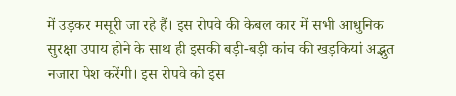में उड़कर मसूरी जा रहे हैं। इस रोपवे की केबल कार में सभी आधुनिक सुरक्षा उपाय होने के साथ ही इसकी बड़ी-बड़ी कांच की खड़कियां अद्भुत नजारा पेश करेंगी। इस रोपवे को इस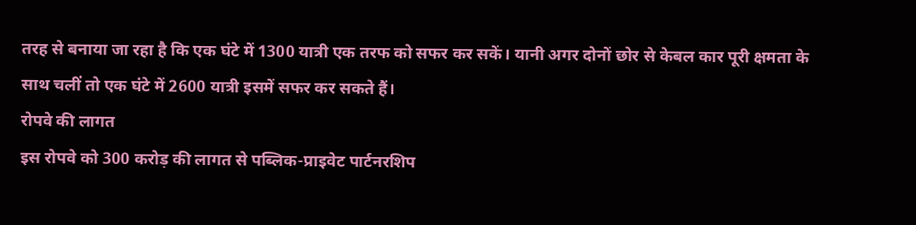तरह से बनाया जा रहा है कि एक घंटे में 1300 यात्री एक तरफ को सफर कर सकें। यानी अगर दोनों छोर से केबल कार पूरी क्षमता के साथ चलीं तो एक घंटे में 2600 यात्री इसमें सफर कर सकते हैं।
रोपवे की लागत
इस रोपवे को 300 करोड़ की लागत से पब्लिक-प्राइवेट पार्टनरशिप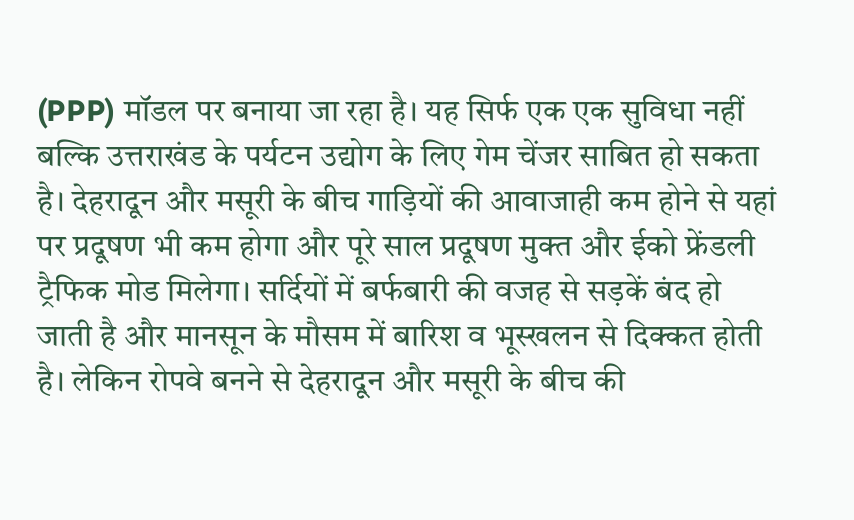(PPP) मॉडल पर बनाया जा रहा है। यह सिर्फ एक एक सुविधा नहीं बल्कि उत्तराखंड के पर्यटन उद्योग के लिए गेम चेंजर साबित हो सकता है। देहरादून और मसूरी के बीच गाड़ियों की आवाजाही कम होने से यहां पर प्रदूषण भी कम होगा और पूरे साल प्रदूषण मुक्त और ईको फ्रेंडली ट्रैफिक मोड मिलेगा। सर्दियों में बर्फबारी की वजह से सड़कें बंद हो जाती है और मानसून के मौसम में बारिश व भूस्खलन से दिक्कत होती है। लेकिन रोपवे बनने से देहरादून और मसूरी के बीच की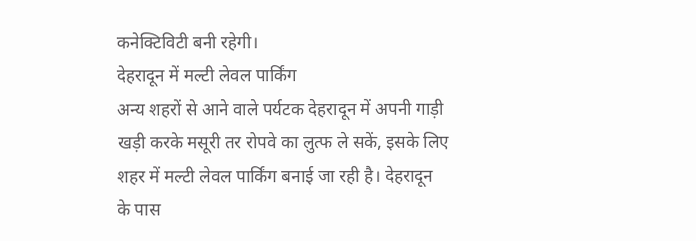कनेक्टिविटी बनी रहेगी।
देहरादून में मल्टी लेवल पार्किंग
अन्य शहरों से आने वाले पर्यटक देहरादून में अपनी गाड़ी खड़ी करके मसूरी तर रोपवे का लुत्फ ले सकें, इसके लिए शहर में मल्टी लेवल पार्किंग बनाई जा रही है। देहरादून के पास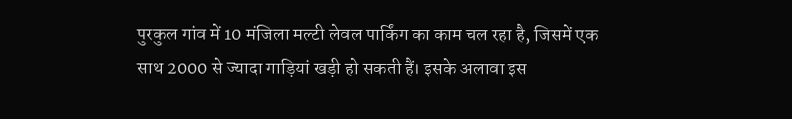पुरकुल गांव में 10 मंजिला मल्टी लेवल पार्किंग का काम चल रहा है, जिसमें एक साथ 2000 से ज्यादा गाड़ियां खड़ी हो सकती हैं। इसके अलावा इस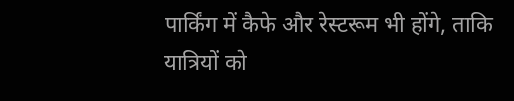पार्किंग में कैफे और रेस्टरूम भी होंगे, ताकि यात्रियों को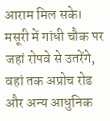आराम मिल सके। मसूरी में गांधी चौक पर जहां रोपवे से उतरेंगे, वहां तक अप्रोच रोड और अन्य आधुनिक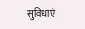सुविधाएं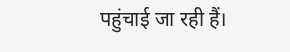पहुंचाई जा रही हैं।